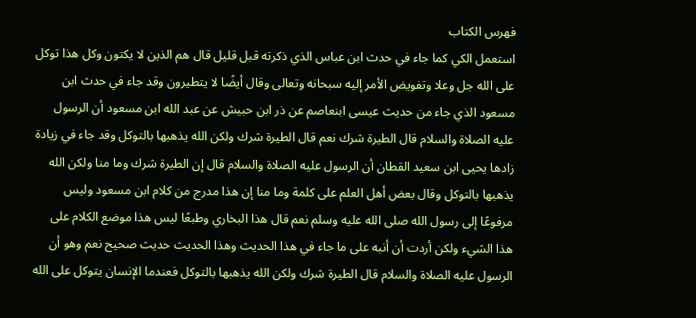فهرس الكتاب
استعمل الكي كما جاء في حدث ابن عباس الذي ذكرته قبل قليل قال هم الذين لا يكتون وكل هذا توكل على الله جل وعلا وتفويض الأمر إليه سبحانه وتعالى وقال أيضًا لا يتطيرون وقد جاء في حدث ابن مسعود الذي جاء من حديث عيسى ابنعاصم عن ذر ابن حبيش عن عبد الله ابن مسعود أن الرسول عليه الصلاة والسلام قال الطيرة شرك نعم قال الطيرة شرك ولكن الله يذهبها بالتوكل وقد جاء في زيادة زادها يحيى ابن سعيد القطان أن الرسول عليه الصلاة والسلام قال إن الطيرة شرك وما منا ولكن الله يذهبها بالتوكل وقال بعض أهل العلم على كلمة وما منا إن هذا مدرج من كلام ابن مسعود وليس مرفوعًا إلى رسول الله صلى الله عليه وسلم نعم قال هذا البخاري وطبعًا ليس هذا موضع الكلام على هذا الشيء ولكن أردت أن أنبه على ما جاء في هذا الحديث وهذا الحديث حديث صحيح نعم وهو أن الرسول عليه الصلاة والسلام قال الطيرة شرك ولكن الله يذهبها بالتوكل فعندما الإنسان يتوكل على الله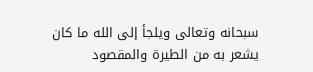سبحانه وتعالى ويلجأ إلى الله ما كان يشعر به من الطيرة والمقصود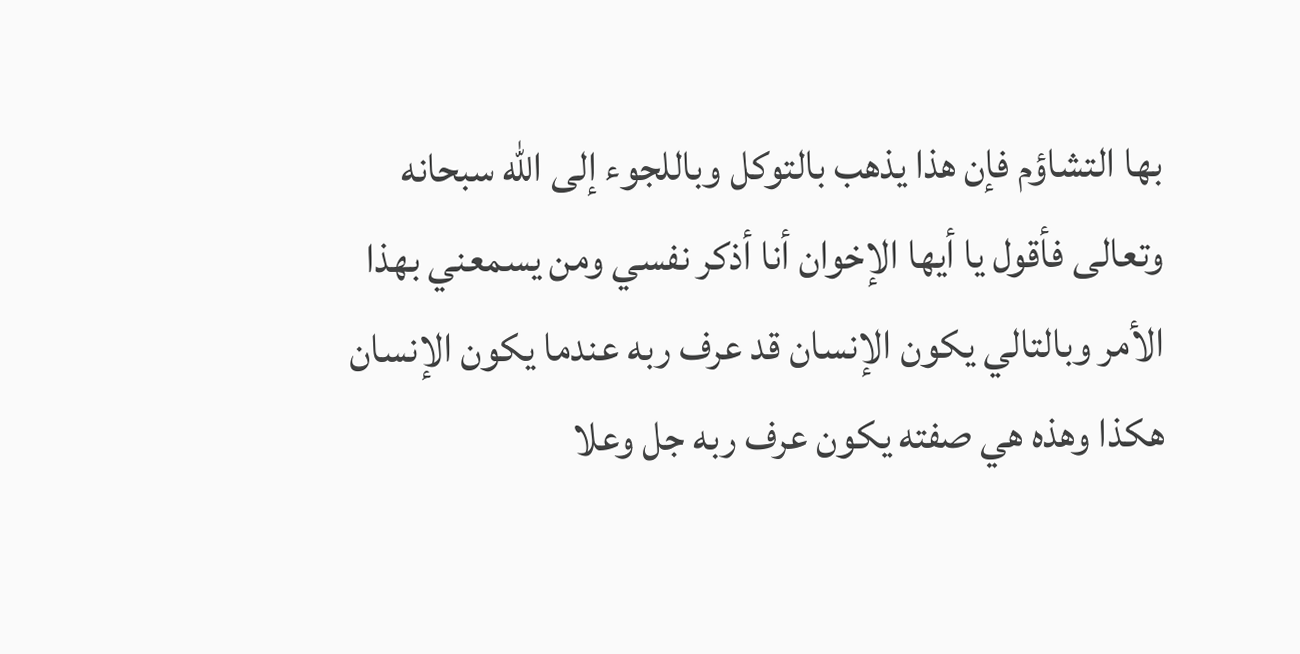بها التشاؤم فإن هذا يذهب بالتوكل وباللجوء إلى الله سبحانه وتعالى فأقول يا أيها الإخوان أنا أذكر نفسي ومن يسمعني بهذا الأمر وبالتالي يكون الإنسان قد عرف ربه عندما يكون الإنسان هكذا وهذه هي صفته يكون عرف ربه جل وعلا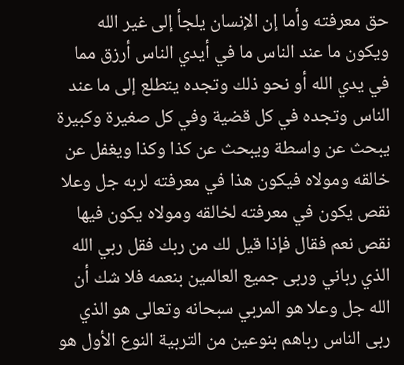حق معرفته وأما إن الإنسان يلجأ إلى غير الله ويكون ما عند الناس ما في أيدي الناس أرزق مما في يدي الله أو نحو ذلك وتجده يتطلع إلى ما عند الناس وتجده في كل قضية وفي كل صغيرة وكبيرة يبحث عن واسطة ويبحث عن كذا وكذا ويغفل عن خالقه ومولاه فيكون هذا في معرفته لربه جل وعلا نقص يكون في معرفته لخالقه ومولاه يكون فيها نقص نعم فقال فإذا قيل لك من ربك فقل ربي الله الذي رباني وربى جميع العالمين بنعمه فلا شك أن الله جل وعلا هو المربي سبحانه وتعالى هو الذي ربى الناس رباهم بنوعين من التربية النوع الأول هو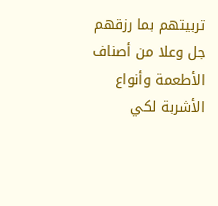تربيتهم بما رزقهم جل وعلا من أصناف الأطعمة وأنواع الأشربة لكي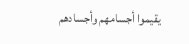يقيموا أجسامهم وأجسادهم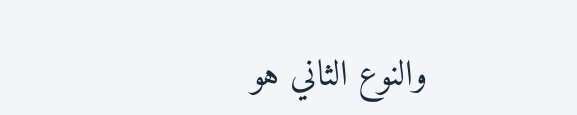والنوع الثاني هو